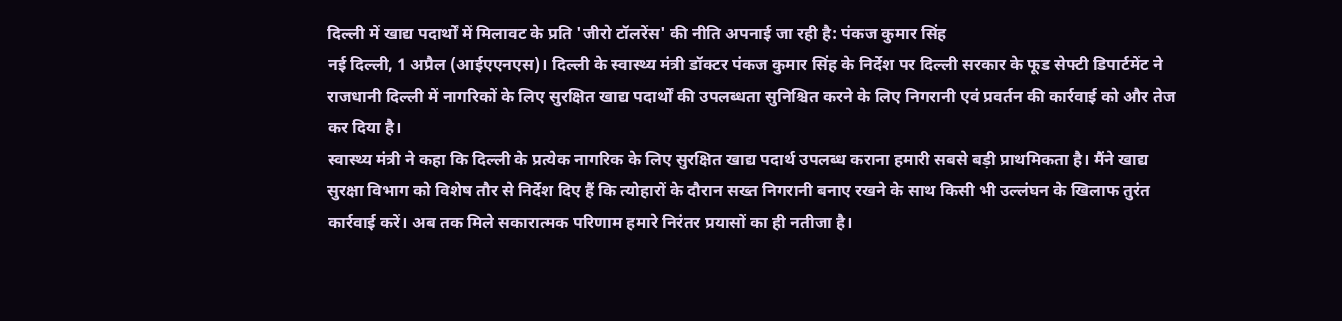दिल्ली में खाद्य पदार्थों में मिलावट के प्रति 'जीरो टॉलरेंस' की नीति अपनाई जा रही है: पंकज कुमार सिंह
नई दिल्ली, 1 अप्रैल (आईएएनएस)। दिल्ली के स्वास्थ्य मंत्री डॉक्टर पंकज कुमार सिंह के निर्देश पर दिल्ली सरकार के फूड सेफ्टी डिपार्टमेंट ने राजधानी दिल्ली में नागरिकों के लिए सुरक्षित खाद्य पदार्थों की उपलब्धता सुनिश्चित करने के लिए निगरानी एवं प्रवर्तन की कार्रवाई को और तेज कर दिया है।
स्वास्थ्य मंत्री ने कहा कि दिल्ली के प्रत्येक नागरिक के लिए सुरक्षित खाद्य पदार्थ उपलब्ध कराना हमारी सबसे बड़ी प्राथमिकता है। मैंने खाद्य सुरक्षा विभाग को विशेष तौर से निर्देश दिए हैं कि त्योहारों के दौरान सख्त निगरानी बनाए रखने के साथ किसी भी उल्लंघन के खिलाफ तुरंत कार्रवाई करें। अब तक मिले सकारात्मक परिणाम हमारे निरंतर प्रयासों का ही नतीजा है।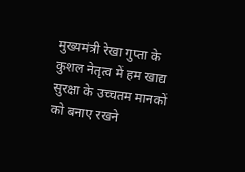मुख्यमंत्री रेखा गुप्ता के कुशल नेतृत्व में हम खाद्य सुरक्षा के उच्चतम मानकों को बनाए रखने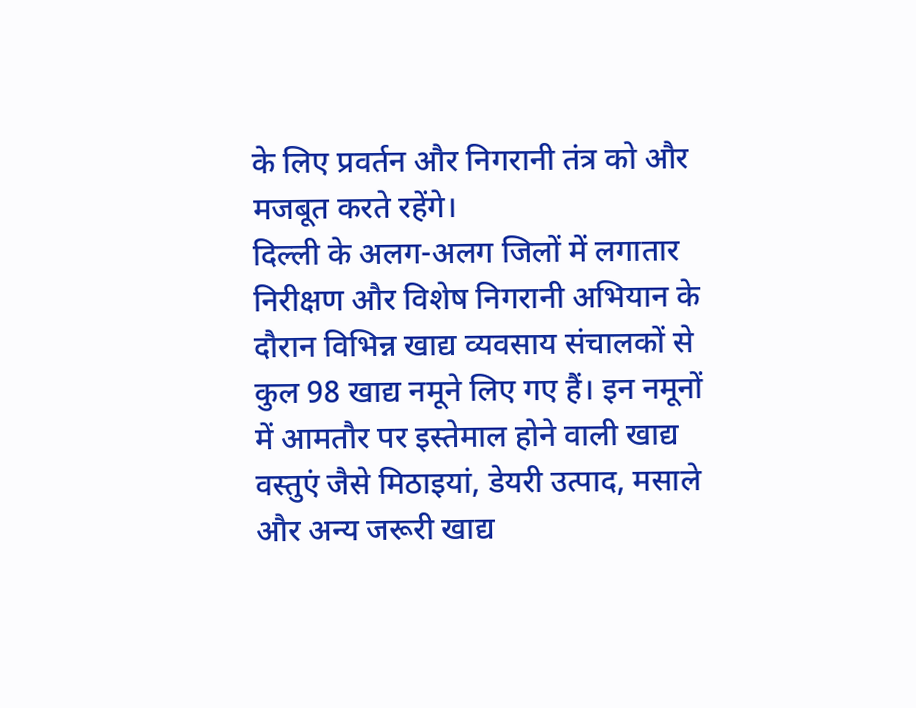के लिए प्रवर्तन और निगरानी तंत्र को और मजबूत करते रहेंगे।
दिल्ली के अलग-अलग जिलों में लगातार निरीक्षण और विशेष निगरानी अभियान के दौरान विभिन्न खाद्य व्यवसाय संचालकों से कुल 98 खाद्य नमूने लिए गए हैं। इन नमूनों में आमतौर पर इस्तेमाल होने वाली खाद्य वस्तुएं जैसे मिठाइयां, डेयरी उत्पाद, मसाले और अन्य जरूरी खाद्य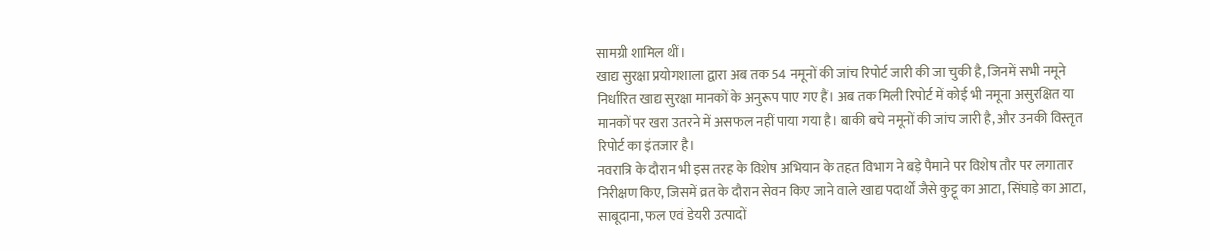सामग्री शामिल थीं।
खाद्य सुरक्षा प्रयोगशाला द्वारा अब तक 54 नमूनों की जांच रिपोर्ट जारी की जा चुकी है, जिनमें सभी नमूने निर्धारित खाद्य सुरक्षा मानकों के अनुरूप पाए गए हैं। अब तक मिली रिपोर्ट में कोई भी नमूना असुरक्षित या मानकों पर खरा उतरने में असफल नहीं पाया गया है। बाकी बचे नमूनों की जांच जारी है, और उनकी विस्तृत रिपोर्ट का इंतजार है।
नवरात्रि के दौरान भी इस तरह के विशेष अभियान के तहत विभाग ने बड़े पैमाने पर विशेष तौर पर लगातार निरीक्षण किए, जिसमें व्रत के दौरान सेवन किए जाने वाले खाद्य पदार्थों जैसे कुट्टू का आटा, सिंघाड़े का आटा, साबूदाना, फल एवं डेयरी उत्पादों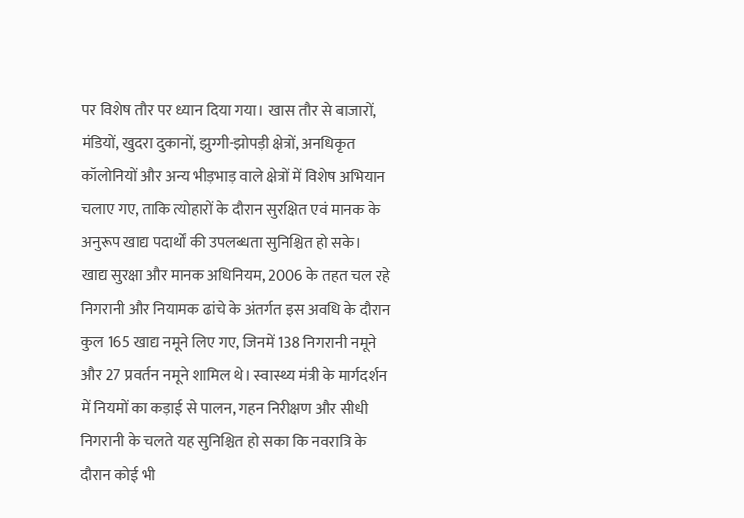पर विशेष तौर पर ध्यान दिया गया। खास तौर से बाजारों, मंडियों, खुदरा दुकानों, झुग्गी-झोपड़ी क्षेत्रों, अनधिकृत कॉलोनियों और अन्य भीड़भाड़ वाले क्षेत्रों में विशेष अभियान चलाए गए, ताकि त्योहारों के दौरान सुरक्षित एवं मानक के अनुरूप खाद्य पदार्थों की उपलब्धता सुनिश्चित हो सके।
खाद्य सुरक्षा और मानक अधिनियम, 2006 के तहत चल रहे निगरानी और नियामक ढांचे के अंतर्गत इस अवधि के दौरान कुल 165 खाद्य नमूने लिए गए, जिनमें 138 निगरानी नमूने और 27 प्रवर्तन नमूने शामिल थे। स्वास्थ्य मंत्री के मार्गदर्शन में नियमों का कड़ाई से पालन, गहन निरीक्षण और सीधी निगरानी के चलते यह सुनिश्चित हो सका कि नवरात्रि के दौरान कोई भी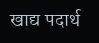खाद्य पदार्थ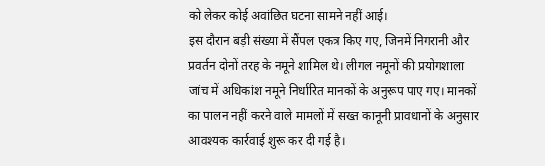को लेकर कोई अवांछित घटना सामने नहीं आई।
इस दौरान बड़ी संख्या में सैंपल एकत्र किए गए, जिनमें निगरानी और प्रवर्तन दोनों तरह के नमूने शामिल थे। लीगल नमूनों की प्रयोगशाला जांच में अधिकांश नमूने निर्धारित मानकों के अनुरूप पाए गए। मानकों का पालन नहीं करने वाले मामलों में सख्त कानूनी प्रावधानों के अनुसार आवश्यक कार्रवाई शुरू कर दी गई है।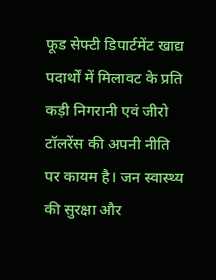फूड सेफ्टी डिपार्टमेंट खाद्य पदार्थों में मिलावट के प्रति कड़ी निगरानी एवं जीरो टॉलरेंस की अपनी नीति पर कायम है। जन स्वास्थ्य की सुरक्षा और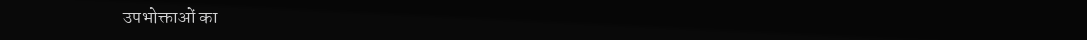उपभोक्ताओं का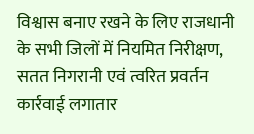विश्वास बनाए रखने के लिए राजधानी के सभी जिलों में नियमित निरीक्षण, सतत निगरानी एवं त्वरित प्रवर्तन कार्रवाई लगातार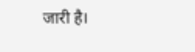जारी है।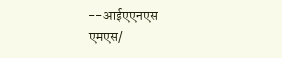--आईएएनएस
एमएस/